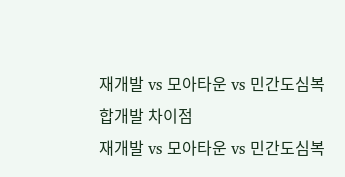재개발 vs 모아타운 vs 민간도심복합개발 차이점
재개발 vs 모아타운 vs 민간도심복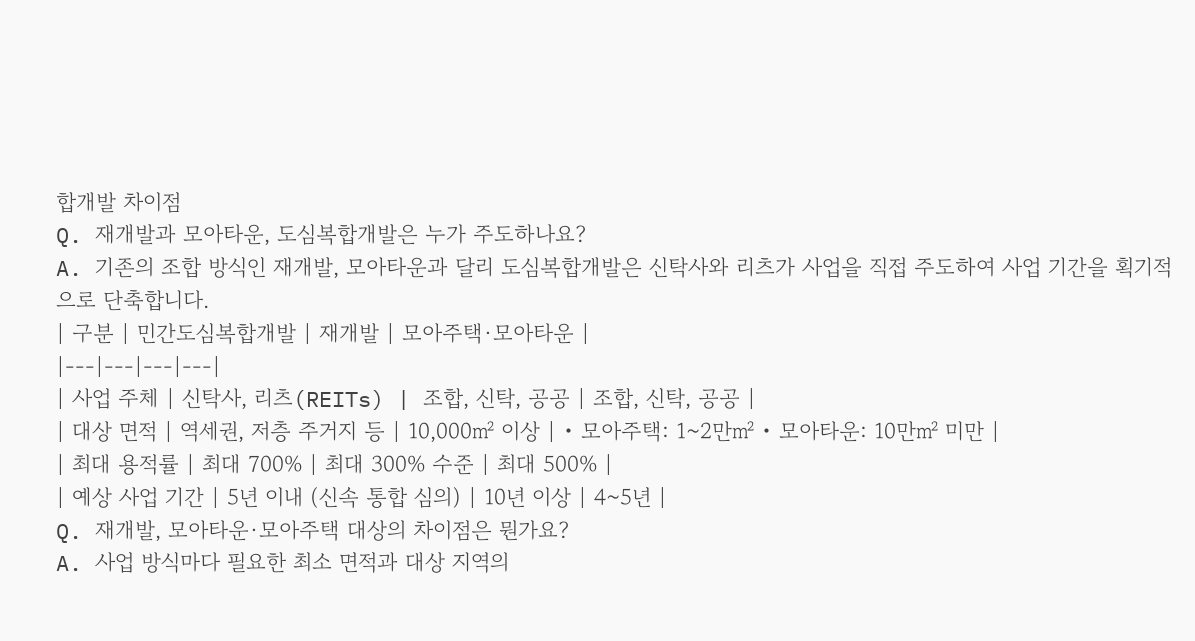합개발 차이점
Q. 재개발과 모아타운, 도심복합개발은 누가 주도하나요?
A. 기존의 조합 방식인 재개발, 모아타운과 달리 도심복합개발은 신탁사와 리츠가 사업을 직접 주도하여 사업 기간을 획기적으로 단축합니다.
| 구분 | 민간도심복합개발 | 재개발 | 모아주택·모아타운 |
|---|---|---|---|
| 사업 주체 | 신탁사, 리츠(REITs) | 조합, 신탁, 공공 | 조합, 신탁, 공공 |
| 대상 면적 | 역세권, 저층 주거지 등 | 10,000㎡ 이상 | • 모아주택: 1~2만㎡ • 모아타운: 10만㎡ 미만 |
| 최대 용적률 | 최대 700% | 최대 300% 수준 | 최대 500% |
| 예상 사업 기간 | 5년 이내 (신속 통합 심의) | 10년 이상 | 4~5년 |
Q. 재개발, 모아타운·모아주택 대상의 차이점은 뭔가요?
A. 사업 방식마다 필요한 최소 면적과 대상 지역의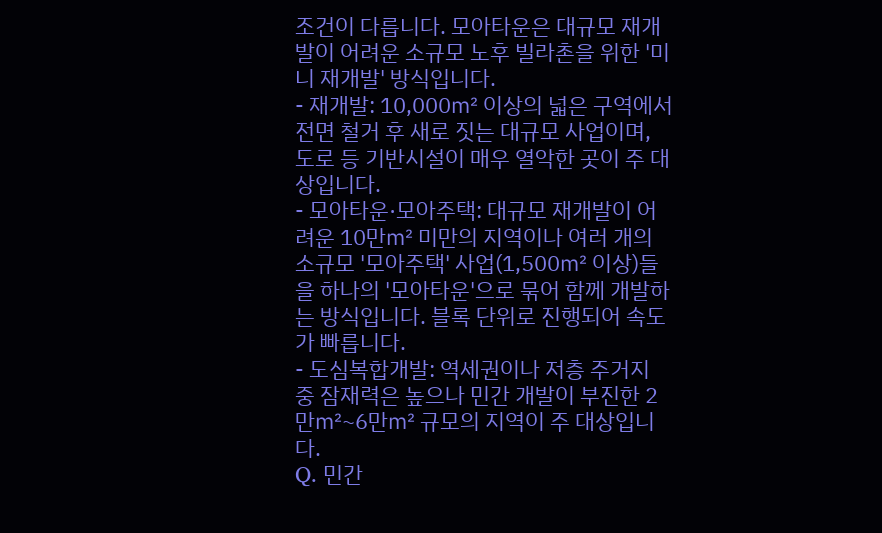조건이 다릅니다. 모아타운은 대규모 재개발이 어려운 소규모 노후 빌라촌을 위한 '미니 재개발' 방식입니다.
- 재개발: 10,000㎡ 이상의 넓은 구역에서 전면 철거 후 새로 짓는 대규모 사업이며, 도로 등 기반시설이 매우 열악한 곳이 주 대상입니다.
- 모아타운·모아주택: 대규모 재개발이 어려운 10만㎡ 미만의 지역이나 여러 개의 소규모 '모아주택' 사업(1,500㎡ 이상)들을 하나의 '모아타운'으로 묶어 함께 개발하는 방식입니다. 블록 단위로 진행되어 속도가 빠릅니다.
- 도심복합개발: 역세권이나 저층 주거지 중 잠재력은 높으나 민간 개발이 부진한 2만㎡~6만㎡ 규모의 지역이 주 대상입니다.
Q. 민간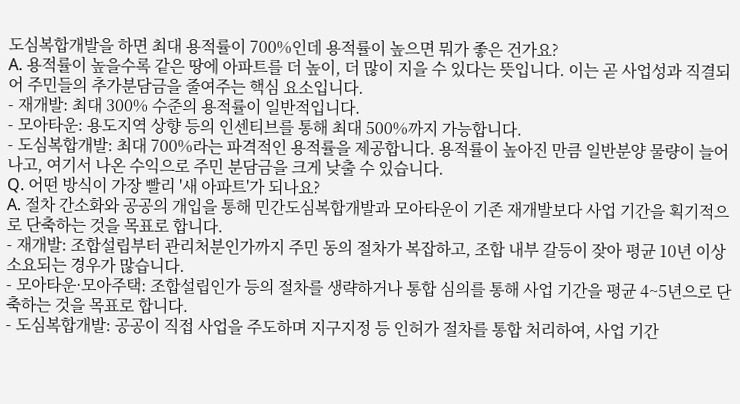도심복합개발을 하면 최대 용적률이 700%인데 용적률이 높으면 뭐가 좋은 건가요?
A. 용적률이 높을수록 같은 땅에 아파트를 더 높이, 더 많이 지을 수 있다는 뜻입니다. 이는 곧 사업성과 직결되어 주민들의 추가분담금을 줄여주는 핵심 요소입니다.
- 재개발: 최대 300% 수준의 용적률이 일반적입니다.
- 모아타운: 용도지역 상향 등의 인센티브를 통해 최대 500%까지 가능합니다.
- 도심복합개발: 최대 700%라는 파격적인 용적률을 제공합니다. 용적률이 높아진 만큼 일반분양 물량이 늘어나고, 여기서 나온 수익으로 주민 분담금을 크게 낮출 수 있습니다.
Q. 어떤 방식이 가장 빨리 '새 아파트'가 되나요?
A. 절차 간소화와 공공의 개입을 통해 민간도심복합개발과 모아타운이 기존 재개발보다 사업 기간을 획기적으로 단축하는 것을 목표로 합니다.
- 재개발: 조합설립부터 관리처분인가까지 주민 동의 절차가 복잡하고, 조합 내부 갈등이 잦아 평균 10년 이상 소요되는 경우가 많습니다.
- 모아타운·모아주택: 조합설립인가 등의 절차를 생략하거나 통합 심의를 통해 사업 기간을 평균 4~5년으로 단축하는 것을 목표로 합니다.
- 도심복합개발: 공공이 직접 사업을 주도하며 지구지정 등 인허가 절차를 통합 처리하여, 사업 기간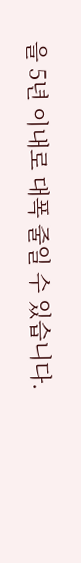을 5년 이내로 대폭 줄일 수 있습니다.